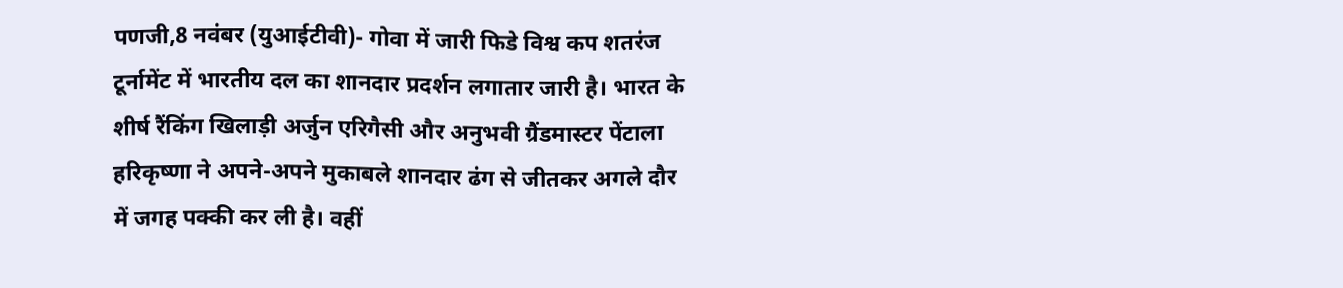पणजी,8 नवंबर (युआईटीवी)- गोवा में जारी फिडे विश्व कप शतरंज टूर्नामेंट में भारतीय दल का शानदार प्रदर्शन लगातार जारी है। भारत के शीर्ष रैंकिंग खिलाड़ी अर्जुन एरिगैसी और अनुभवी ग्रैंडमास्टर पेंटाला हरिकृष्णा ने अपने-अपने मुकाबले शानदार ढंग से जीतकर अगले दौर में जगह पक्की कर ली है। वहीं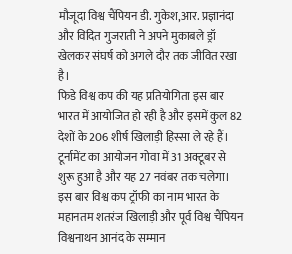मौजूदा विश्व चैंपियन डी. गुकेश,आर. प्रज्ञानंदा और विदित गुजराती ने अपने मुकाबले ड्रॉ खेलकर संघर्ष को अगले दौर तक जीवित रखा है।
फिडे विश्व कप की यह प्रतियोगिता इस बार भारत में आयोजित हो रही है और इसमें कुल 82 देशों के 206 शीर्ष खिलाड़ी हिस्सा ले रहे हैं। टूर्नामेंट का आयोजन गोवा में 31 अक्टूबर से शुरू हुआ है और यह 27 नवंबर तक चलेगा। इस बार विश्व कप ट्रॉफी का नाम भारत के महानतम शतरंज खिलाड़ी और पूर्व विश्व चैंपियन विश्वनाथन आनंद के सम्मान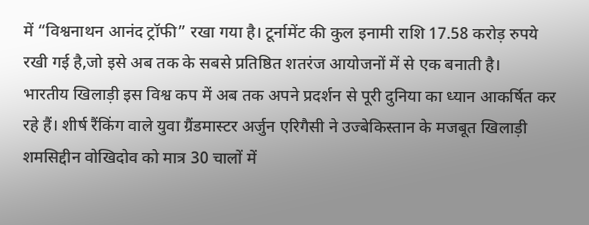में “विश्वनाथन आनंद ट्रॉफी” रखा गया है। टूर्नामेंट की कुल इनामी राशि 17.58 करोड़ रुपये रखी गई है,जो इसे अब तक के सबसे प्रतिष्ठित शतरंज आयोजनों में से एक बनाती है।
भारतीय खिलाड़ी इस विश्व कप में अब तक अपने प्रदर्शन से पूरी दुनिया का ध्यान आकर्षित कर रहे हैं। शीर्ष रैंकिंग वाले युवा ग्रैंडमास्टर अर्जुन एरिगैसी ने उज्बेकिस्तान के मजबूत खिलाड़ी शमसिद्दीन वोखिदोव को मात्र 30 चालों में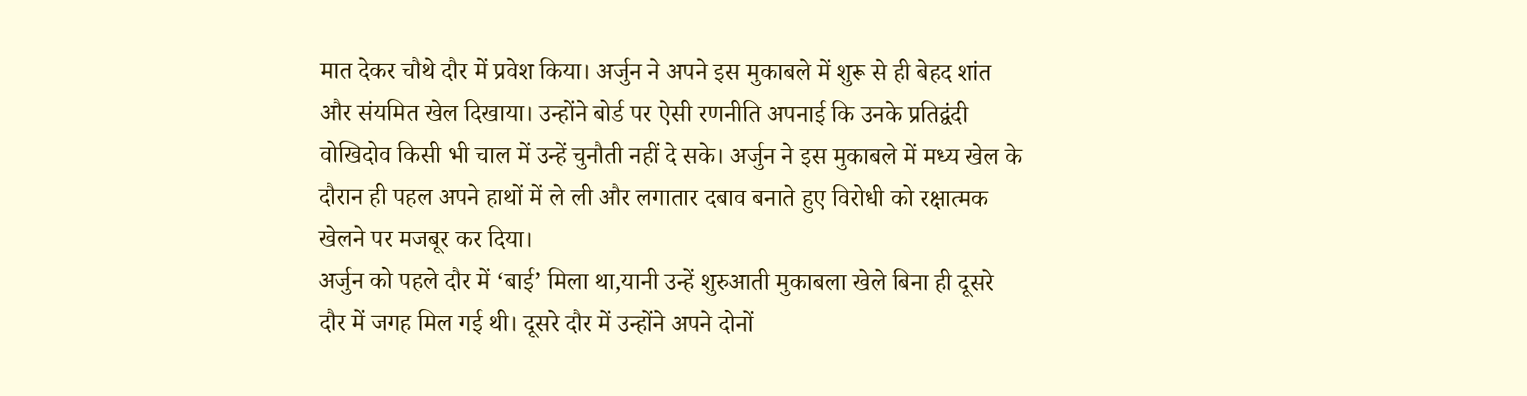मात देकर चौथे दौर में प्रवेश किया। अर्जुन ने अपने इस मुकाबले में शुरू से ही बेहद शांत और संयमित खेल दिखाया। उन्होंने बोर्ड पर ऐसी रणनीति अपनाई कि उनके प्रतिद्वंदी वोखिदोव किसी भी चाल में उन्हें चुनौती नहीं दे सके। अर्जुन ने इस मुकाबले में मध्य खेल के दौरान ही पहल अपने हाथों में ले ली और लगातार दबाव बनाते हुए विरोधी को रक्षात्मक खेलने पर मजबूर कर दिया।
अर्जुन को पहले दौर में ‘बाई’ मिला था,यानी उन्हें शुरुआती मुकाबला खेले बिना ही दूसरे दौर में जगह मिल गई थी। दूसरे दौर में उन्होंने अपने दोनों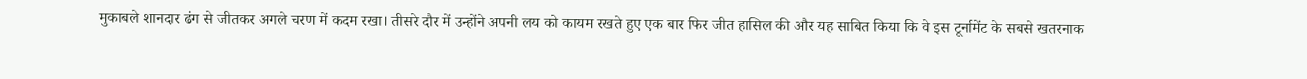मुकाबले शानदार ढंग से जीतकर अगले चरण में कदम रखा। तीसरे दौर में उन्होंने अपनी लय को कायम रखते हुए एक बार फिर जीत हासिल की और यह साबित किया कि वे इस टूर्नामेंट के सबसे खतरनाक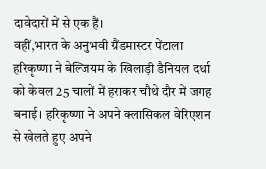दावेदारों में से एक हैं।
वहीं,भारत के अनुभवी ग्रैंडमास्टर पेंटाला हरिकृष्णा ने बेल्जियम के खिलाड़ी डैनियल दर्धा को केवल 25 चालों में हराकर चौथे दौर में जगह बनाई। हरिकृष्णा ने अपने क्लासिकल वेरिएशन से खेलते हुए अपने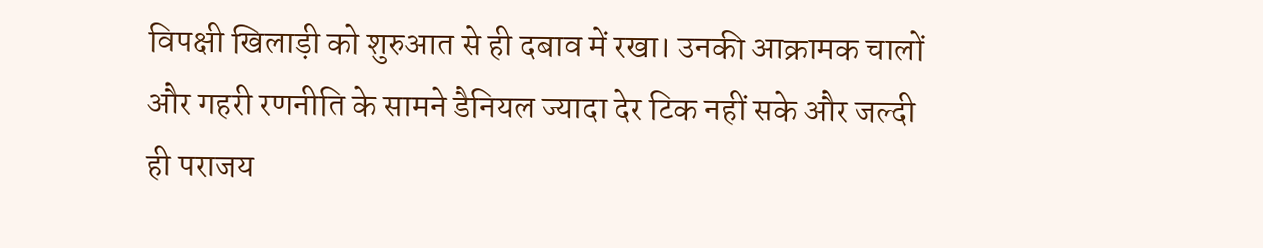विपक्षी खिलाड़ी को शुरुआत से ही दबाव में रखा। उनकी आक्रामक चालों और गहरी रणनीति के सामने डैनियल ज्यादा देर टिक नहीं सके और जल्दी ही पराजय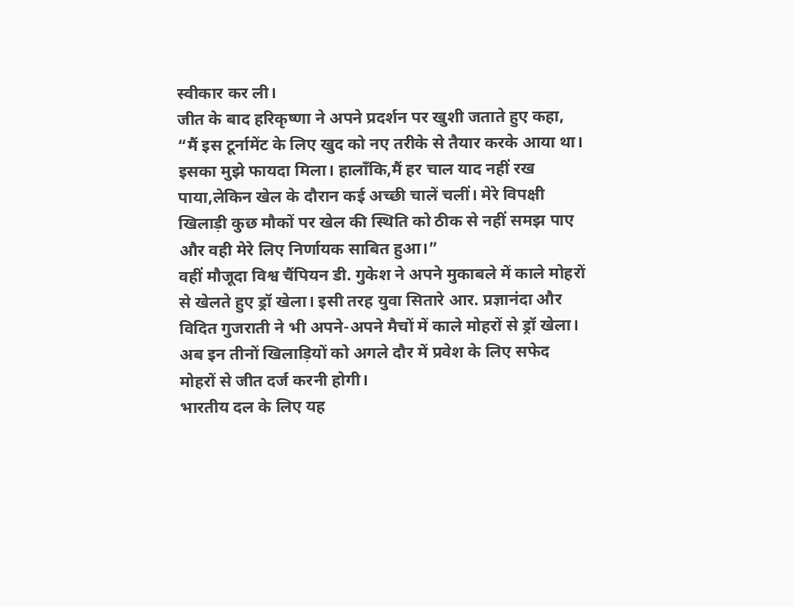स्वीकार कर ली।
जीत के बाद हरिकृष्णा ने अपने प्रदर्शन पर खुशी जताते हुए कहा, “मैं इस टूर्नामेंट के लिए खुद को नए तरीके से तैयार करके आया था। इसका मुझे फायदा मिला। हालाँकि,मैं हर चाल याद नहीं रख पाया,लेकिन खेल के दौरान कई अच्छी चालें चलीं। मेरे विपक्षी खिलाड़ी कुछ मौकों पर खेल की स्थिति को ठीक से नहीं समझ पाए और वही मेरे लिए निर्णायक साबित हुआ।”
वहीं मौजूदा विश्व चैंपियन डी. गुकेश ने अपने मुकाबले में काले मोहरों से खेलते हुए ड्रॉ खेला। इसी तरह युवा सितारे आर. प्रज्ञानंदा और विदित गुजराती ने भी अपने-अपने मैचों में काले मोहरों से ड्रॉ खेला। अब इन तीनों खिलाड़ियों को अगले दौर में प्रवेश के लिए सफेद मोहरों से जीत दर्ज करनी होगी।
भारतीय दल के लिए यह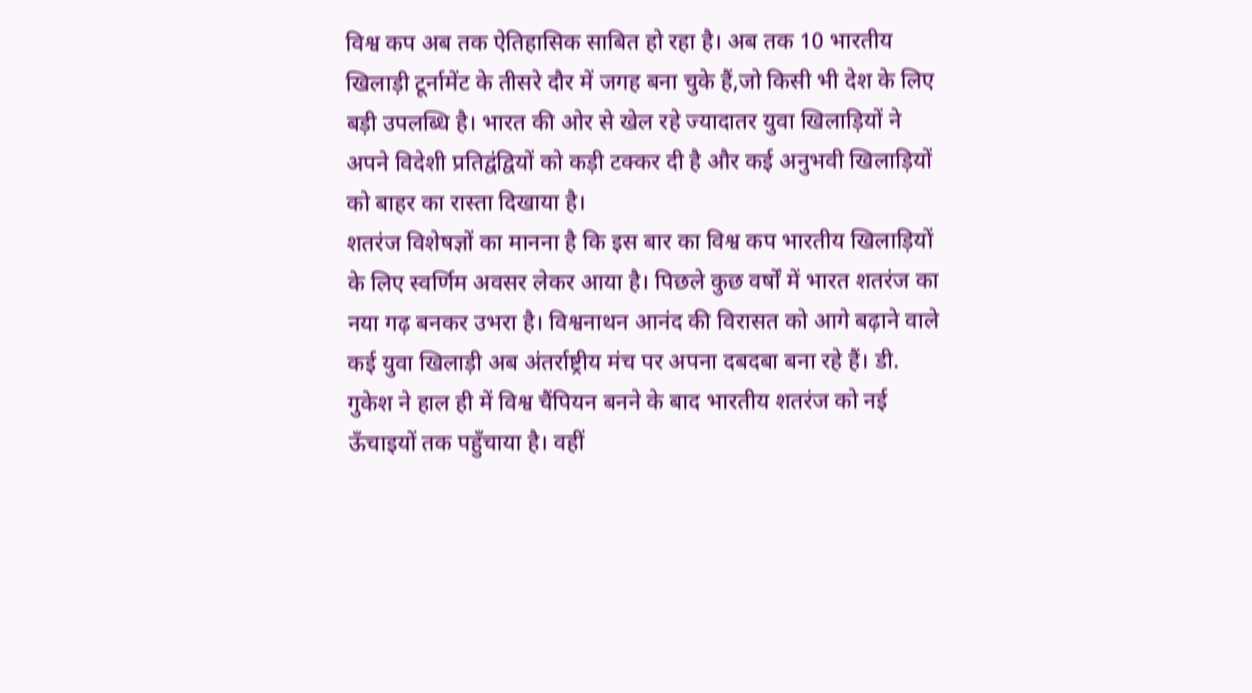विश्व कप अब तक ऐतिहासिक साबित हो रहा है। अब तक 10 भारतीय खिलाड़ी टूर्नामेंट के तीसरे दौर में जगह बना चुके हैं,जो किसी भी देश के लिए बड़ी उपलब्धि है। भारत की ओर से खेल रहे ज्यादातर युवा खिलाड़ियों ने अपने विदेशी प्रतिद्वंद्वियों को कड़ी टक्कर दी है और कई अनुभवी खिलाड़ियों को बाहर का रास्ता दिखाया है।
शतरंज विशेषज्ञों का मानना है कि इस बार का विश्व कप भारतीय खिलाड़ियों के लिए स्वर्णिम अवसर लेकर आया है। पिछले कुछ वर्षों में भारत शतरंज का नया गढ़ बनकर उभरा है। विश्वनाथन आनंद की विरासत को आगे बढ़ाने वाले कई युवा खिलाड़ी अब अंतर्राष्ट्रीय मंच पर अपना दबदबा बना रहे हैं। डी. गुकेश ने हाल ही में विश्व चैंपियन बनने के बाद भारतीय शतरंज को नई ऊँचाइयों तक पहुँचाया है। वहीं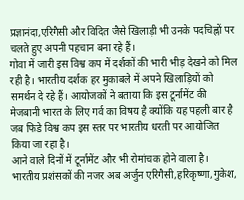प्रज्ञानंदा,एरिगैसी और विदित जैसे खिलाड़ी भी उनके पदचिह्नों पर चलते हुए अपनी पहचान बना रहे हैं।
गोवा में जारी इस विश्व कप में दर्शकों की भारी भीड़ देखने को मिल रही है। भारतीय दर्शक हर मुकाबले में अपने खिलाड़ियों को समर्थन दे रहे हैं। आयोजकों ने बताया कि इस टूर्नामेंट की मेजबानी भारत के लिए गर्व का विषय है क्योंकि यह पहली बार है जब फिडे विश्व कप इस स्तर पर भारतीय धरती पर आयोजित किया जा रहा है।
आने वाले दिनों में टूर्नामेंट और भी रोमांचक होने वाला है। भारतीय प्रशंसकों की नजर अब अर्जुन एरिगैसी,हरिकृष्णा,गुकेश,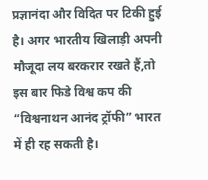प्रज्ञानंदा और विदित पर टिकी हुई है। अगर भारतीय खिलाड़ी अपनी मौजूदा लय बरकरार रखते हैं,तो इस बार फिडे विश्व कप की “विश्वनाथन आनंद ट्रॉफी” भारत में ही रह सकती है।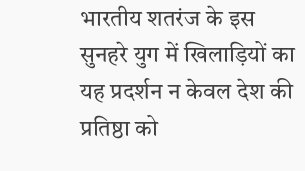भारतीय शतरंज के इस सुनहरे युग में खिलाड़ियों का यह प्रदर्शन न केवल देश की प्रतिष्ठा को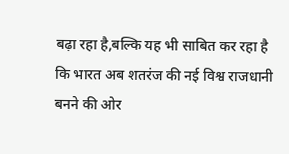बढ़ा रहा है,बल्कि यह भी साबित कर रहा है कि भारत अब शतरंज की नई विश्व राजधानी बनने की ओर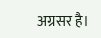अग्रसर है।